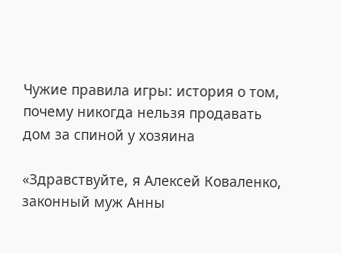Чужие правила игры: история о том, почему никогда нельзя продавать дом за спиной у хозяина

«Здравствуйте, я Алексей Коваленко, законный муж Анны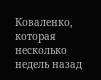Коваленко, которая несколько недель назад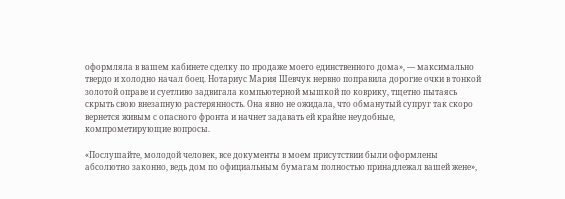оформляла в вашем кабинете сделку по продаже моего единственного дома», — максимально твердо и холодно начал боец. Нотариус Мария Шевчук нервно поправила дорогие очки в тонкой золотой оправе и суетливо задвигала компьютерной мышкой по коврику, тщетно пытаясь скрыть свою внезапную растерянность. Она явно не ожидала, что обманутый супруг так скоро вернется живым с опасного фронта и начнет задавать ей крайне неудобные, компрометирующие вопросы.

«Послушайте, молодой человек, все документы в моем присутствии были оформлены абсолютно законно, ведь дом по официальным бумагам полностью принадлежал вашей жене»,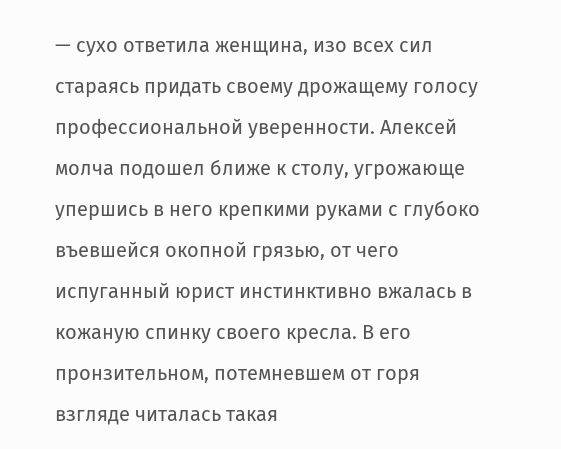— сухо ответила женщина, изо всех сил стараясь придать своему дрожащему голосу профессиональной уверенности. Алексей молча подошел ближе к столу, угрожающе упершись в него крепкими руками с глубоко въевшейся окопной грязью, от чего испуганный юрист инстинктивно вжалась в кожаную спинку своего кресла. В его пронзительном, потемневшем от горя взгляде читалась такая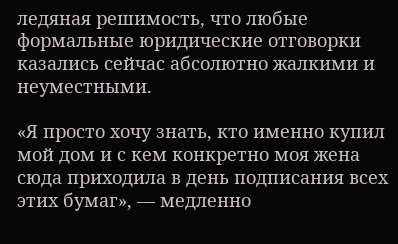ледяная решимость, что любые формальные юридические отговорки казались сейчас абсолютно жалкими и неуместными.

«Я просто хочу знать, кто именно купил мой дом и с кем конкретно моя жена сюда приходила в день подписания всех этих бумаг», — медленно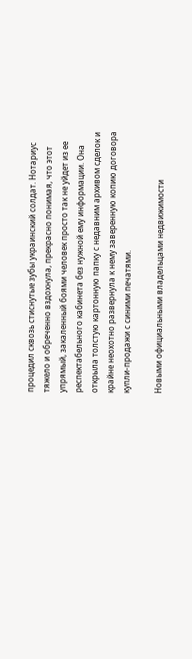процедил сквозь стиснутые зубы украинский солдат. Нотариус тяжело и обреченно вздохнула, прекрасно понимая, что этот упрямый, закаленный боями человек просто так не уйдет из ее респектабельного кабинета без нужной ему информации. Она открыла толстую картонную папку с недавним архивом сделок и крайне неохотно развернула к нему заверенную копию договора купли-продажи с синими печатями.

Новыми официальными владельцами недвижимости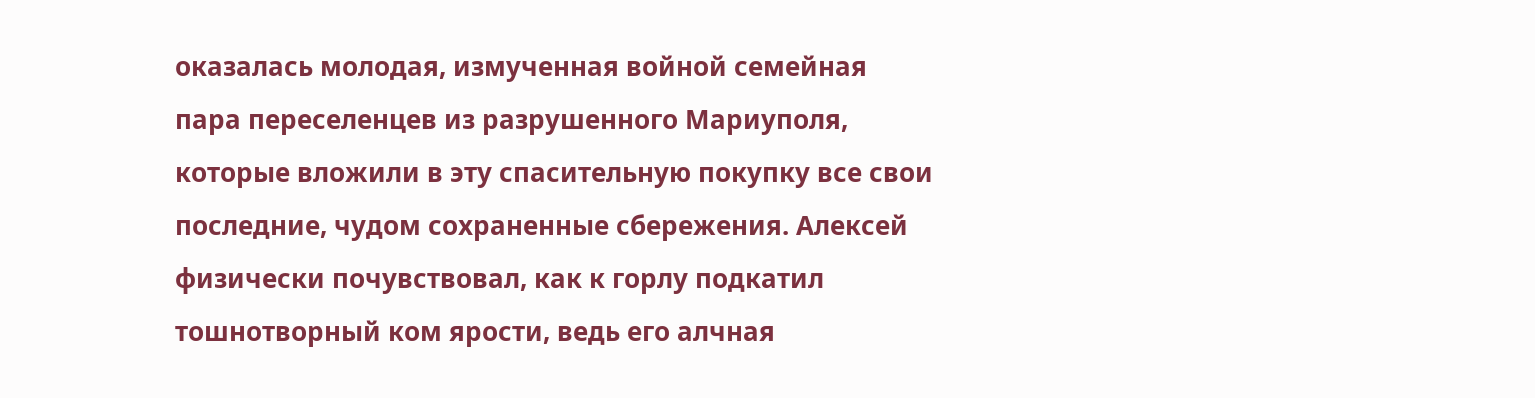оказалась молодая, измученная войной семейная пара переселенцев из разрушенного Мариуполя, которые вложили в эту спасительную покупку все свои последние, чудом сохраненные сбережения. Алексей физически почувствовал, как к горлу подкатил тошнотворный ком ярости, ведь его алчная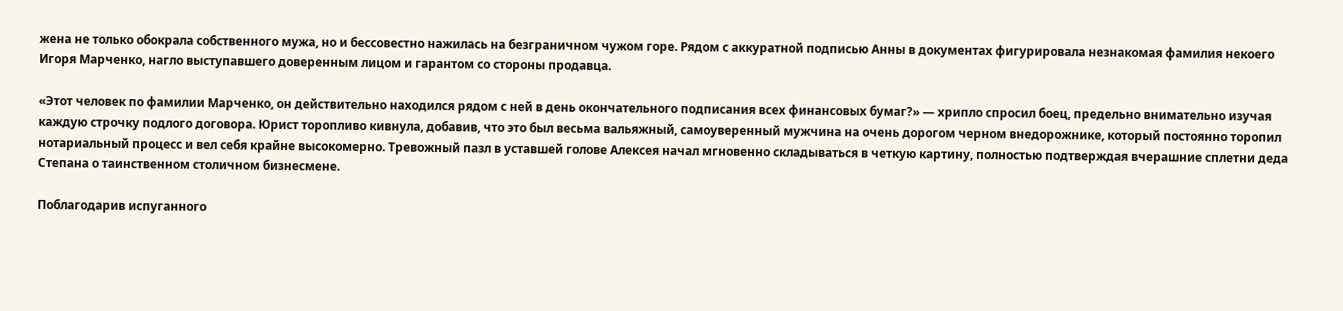жена не только обокрала собственного мужа, но и бессовестно нажилась на безграничном чужом горе. Рядом с аккуратной подписью Анны в документах фигурировала незнакомая фамилия некоего Игоря Марченко, нагло выступавшего доверенным лицом и гарантом со стороны продавца.

«Этот человек по фамилии Марченко, он действительно находился рядом с ней в день окончательного подписания всех финансовых бумаг?» — хрипло спросил боец, предельно внимательно изучая каждую строчку подлого договора. Юрист торопливо кивнула, добавив, что это был весьма вальяжный, самоуверенный мужчина на очень дорогом черном внедорожнике, который постоянно торопил нотариальный процесс и вел себя крайне высокомерно. Тревожный пазл в уставшей голове Алексея начал мгновенно складываться в четкую картину, полностью подтверждая вчерашние сплетни деда Степана о таинственном столичном бизнесмене.

Поблагодарив испуганного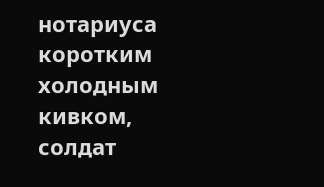нотариуса коротким холодным кивком, солдат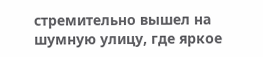стремительно вышел на шумную улицу, где яркое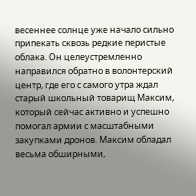весеннее солнце уже начало сильно припекать сквозь редкие перистые облака. Он целеустремленно направился обратно в волонтерский центр, где его с самого утра ждал старый школьный товарищ Максим, который сейчас активно и успешно помогал армии с масштабными закупками дронов. Максим обладал весьма обширными,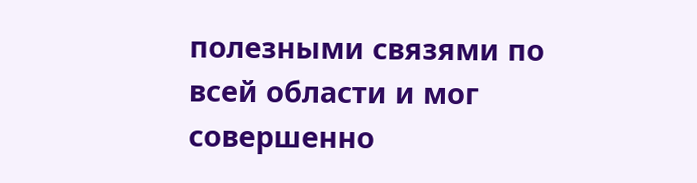полезными связями по всей области и мог совершенно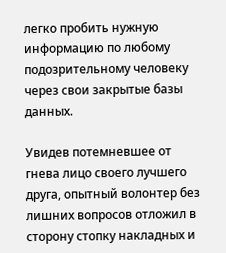легко пробить нужную информацию по любому подозрительному человеку через свои закрытые базы данных.

Увидев потемневшее от гнева лицо своего лучшего друга, опытный волонтер без лишних вопросов отложил в сторону стопку накладных и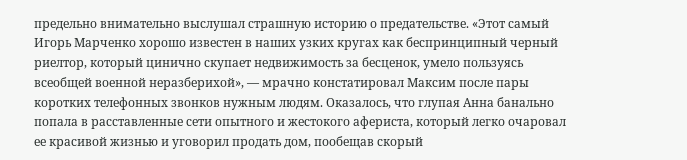предельно внимательно выслушал страшную историю о предательстве. «Этот самый Игорь Марченко хорошо известен в наших узких кругах как беспринципный черный риелтор, который цинично скупает недвижимость за бесценок, умело пользуясь всеобщей военной неразберихой», — мрачно констатировал Максим после пары коротких телефонных звонков нужным людям. Оказалось, что глупая Анна банально попала в расставленные сети опытного и жестокого афериста, который легко очаровал ее красивой жизнью и уговорил продать дом, пообещав скорый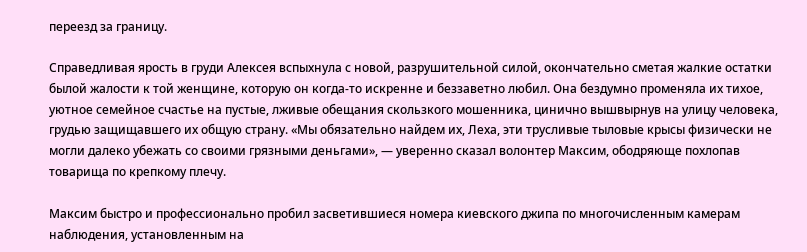переезд за границу.

Справедливая ярость в груди Алексея вспыхнула с новой, разрушительной силой, окончательно сметая жалкие остатки былой жалости к той женщине, которую он когда-то искренне и беззаветно любил. Она бездумно променяла их тихое, уютное семейное счастье на пустые, лживые обещания скользкого мошенника, цинично вышвырнув на улицу человека, грудью защищавшего их общую страну. «Мы обязательно найдем их, Леха, эти трусливые тыловые крысы физически не могли далеко убежать со своими грязными деньгами», — уверенно сказал волонтер Максим, ободряюще похлопав товарища по крепкому плечу.

Максим быстро и профессионально пробил засветившиеся номера киевского джипа по многочисленным камерам наблюдения, установленным на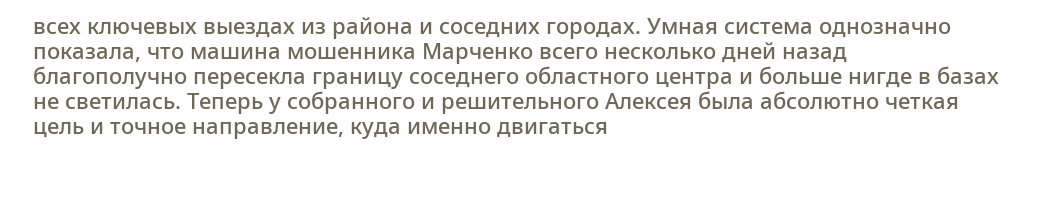всех ключевых выездах из района и соседних городах. Умная система однозначно показала, что машина мошенника Марченко всего несколько дней назад благополучно пересекла границу соседнего областного центра и больше нигде в базах не светилась. Теперь у собранного и решительного Алексея была абсолютно четкая цель и точное направление, куда именно двигаться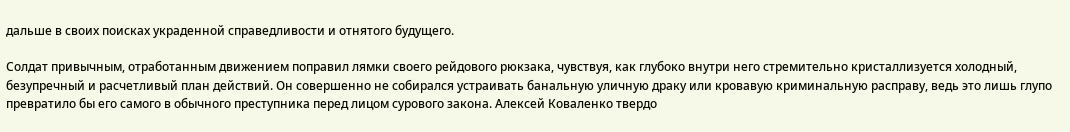дальше в своих поисках украденной справедливости и отнятого будущего.

Солдат привычным, отработанным движением поправил лямки своего рейдового рюкзака, чувствуя, как глубоко внутри него стремительно кристаллизуется холодный, безупречный и расчетливый план действий. Он совершенно не собирался устраивать банальную уличную драку или кровавую криминальную расправу, ведь это лишь глупо превратило бы его самого в обычного преступника перед лицом сурового закона. Алексей Коваленко твердо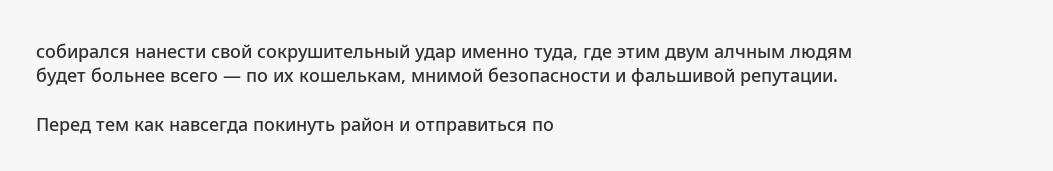собирался нанести свой сокрушительный удар именно туда, где этим двум алчным людям будет больнее всего — по их кошелькам, мнимой безопасности и фальшивой репутации.

Перед тем как навсегда покинуть район и отправиться по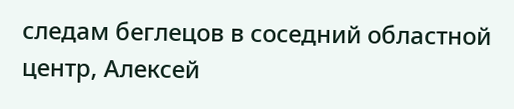следам беглецов в соседний областной центр, Алексей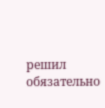решил обязательно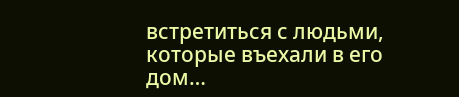встретиться с людьми, которые въехали в его дом…